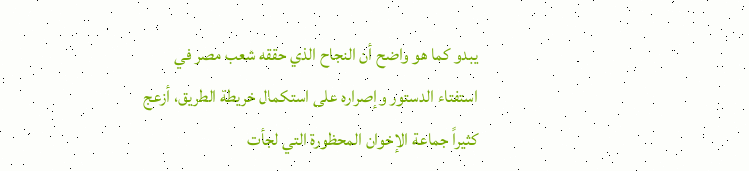يبدو كما هو واضح أن النجاح الذي حققه شعب مصر في استفتاء الدستور وإصراره على استكمال خريطة الطريق، أزعج كثيراً جماعة الإخوان المحظورة التي لجأت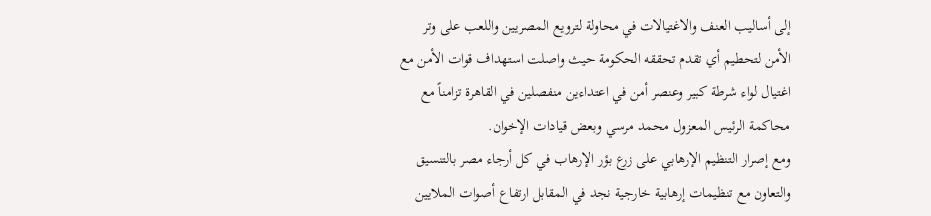إلى أساليب العنف والاغتيالات في محاولة لترويع المصريين واللعب على وتر الأمن لتحطيم أي تقدم تحققه الحكومة حيث واصلت استهداف قوات الأمن مع اغتيال لواء شرطة كبير وعنصر أمن في اعتداءين منفصلين في القاهرة تزامناً مع محاكمة الرئيس المعزول محمد مرسي وبعض قيادات الإخوان.
ومع إصرار التنظيم الإرهابي على زرع بؤر الإرهاب في كل أرجاء مصر بالتنسيق والتعاون مع تنظيمات إرهابية خارجية نجد في المقابل ارتفاع أصوات الملايين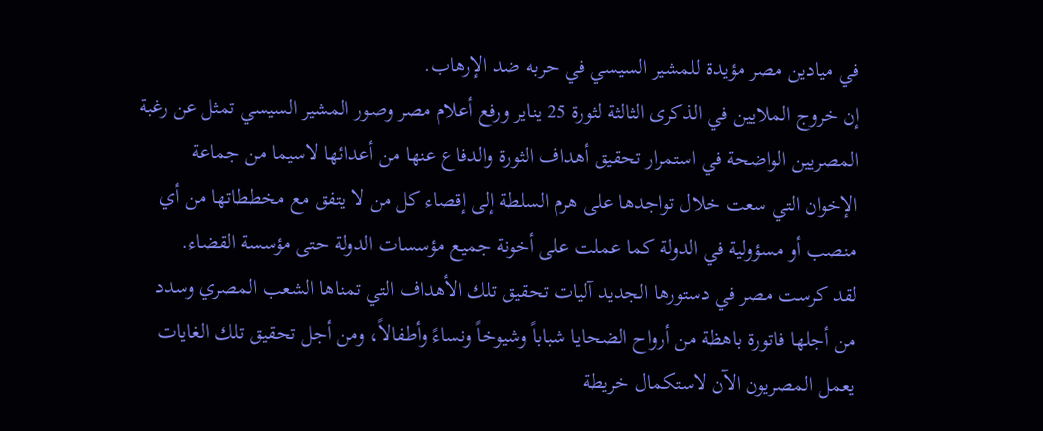في ميادين مصر مؤيدة للمشير السيسي في حربه ضد الإرهاب.
إن خروج الملايين في الذكرى الثالثة لثورة 25 يناير ورفع أعلام مصر وصور المشير السيسي تمثل عن رغبة المصريين الواضحة في استمرار تحقيق أهداف الثورة والدفاع عنها من أعدائها لاسيما من جماعة الإخوان التي سعت خلال تواجدها على هرم السلطة إلى إقصاء كل من لا يتفق مع مخططاتها من أي منصب أو مسؤولية في الدولة كما عملت على أخونة جميع مؤسسات الدولة حتى مؤسسة القضاء.
لقد كرست مصر في دستورها الجديد آليات تحقيق تلك الأهداف التي تمناها الشعب المصري وسدد من أجلها فاتورة باهظة من أرواح الضحايا شباباً وشيوخاً ونساءً وأطفالاً، ومن أجل تحقيق تلك الغايات يعمل المصريون الآن لاستكمال خريطة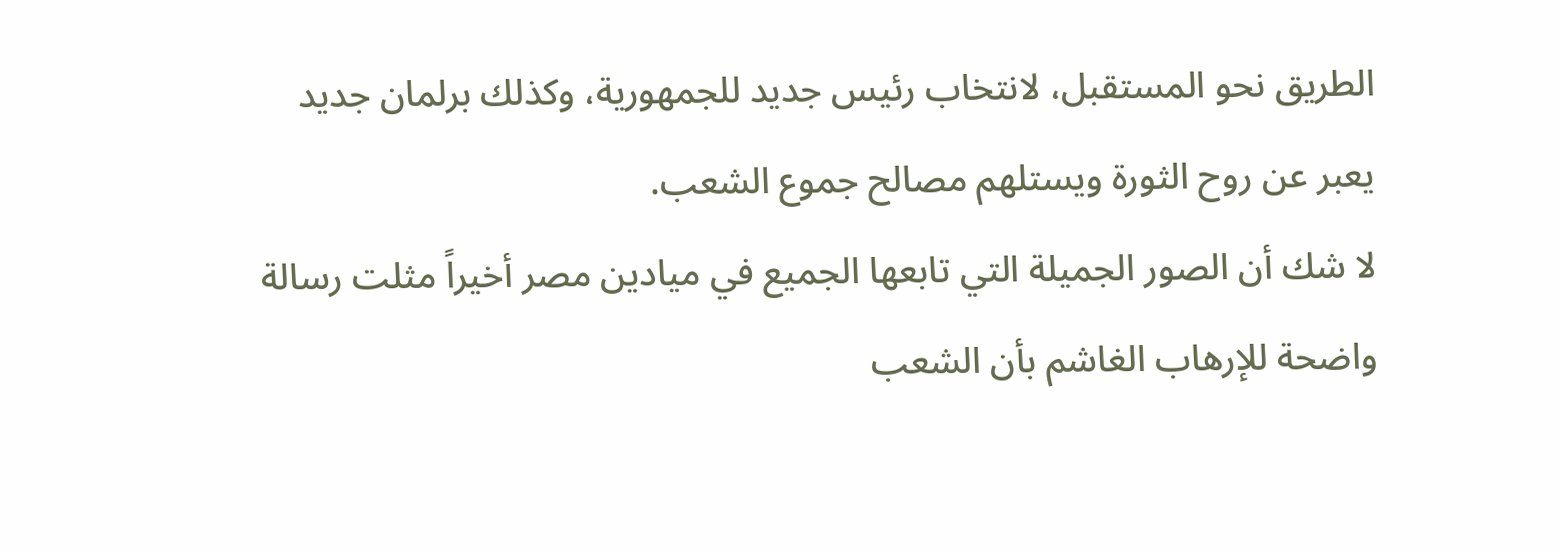الطريق نحو المستقبل، لانتخاب رئيس جديد للجمهورية، وكذلك برلمان جديد يعبر عن روح الثورة ويستلهم مصالح جموع الشعب.
لا شك أن الصور الجميلة التي تابعها الجميع في ميادين مصر أخيراً مثلت رسالة واضحة للإرهاب الغاشم بأن الشعب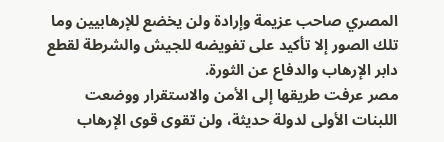المصري صاحب عزيمة وإرادة ولن يخضع للإرهابيين وما تلك الصور إلا تأكيد على تفويضه للجيش والشرطة لقطع دابر الإرهاب والدفاع عن الثورة.
مصر عرفت طريقها إلى الأمن والاستقرار ووضعت اللبنات الأولى لدولة حديثة، ولن تقوى قوى الإرهاب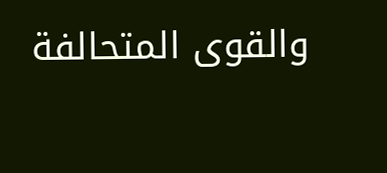والقوى المتحالفة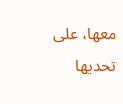معها، على تحديها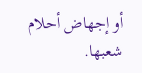أو إجهاض أحلام شعبها.